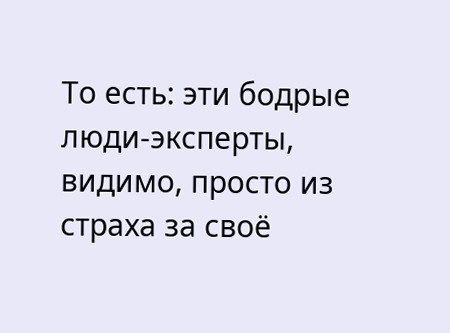То есть: эти бодрые люди-эксперты, видимо, просто из страха за своё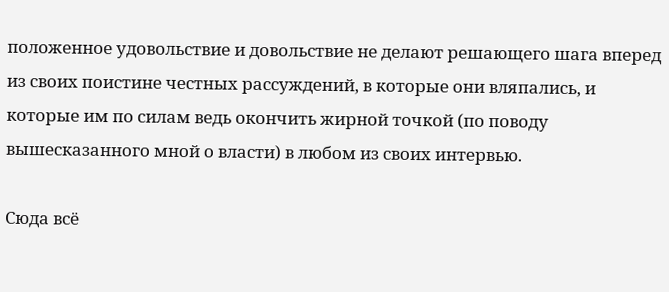положенное удовольствие и довольствие не делают решающего шага вперед из своих поистине честных рассуждений, в которые они вляпались, и которые им по силам ведь окончить жирной точкой (по поводу вышесказанного мной о власти) в любом из своих интервью.

Сюда всё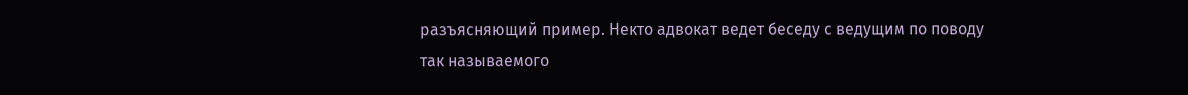разъясняющий пример. Некто адвокат ведет беседу с ведущим по поводу так называемого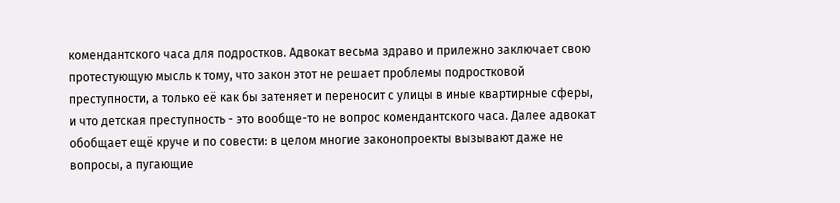комендантского часа для подростков. Адвокат весьма здраво и прилежно заключает свою протестующую мысль к тому, что закон этот не решает проблемы подростковой преступности, а только её как бы затеняет и переносит с улицы в иные квартирные сферы, и что детская преступность - это вообще-то не вопрос комендантского часа. Далее адвокат обобщает ещё круче и по совести: в целом многие законопроекты вызывают даже не вопросы, а пугающие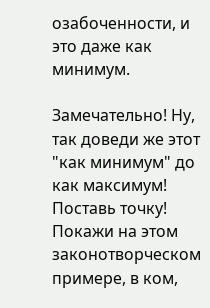озабоченности, и это даже как минимум.

Замечательно! Ну, так доведи же этот "как минимум" до как максимум! Поставь точку! Покажи на этом законотворческом примере, в ком,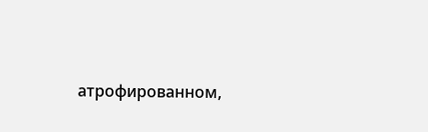атрофированном,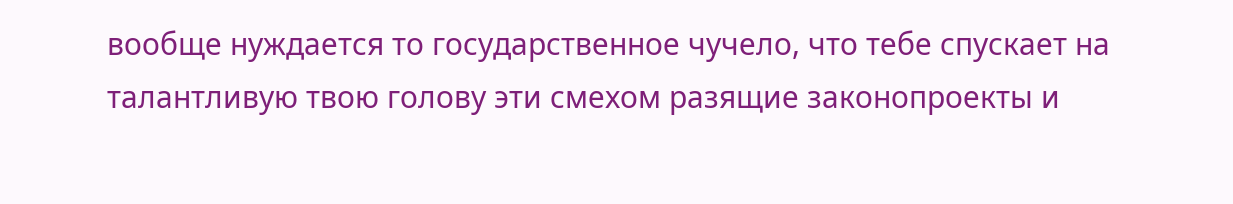вообще нуждается то государственное чучело, что тебе спускает на талантливую твою голову эти смехом разящие законопроекты и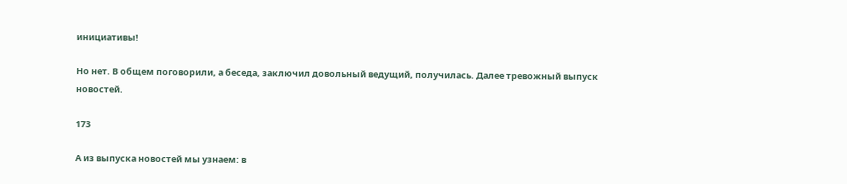инициативы!

Но нет. В общем поговорили, а беседа, заключил довольный ведущий, получилась. Далее тревожный выпуск новостей.

173

А из выпуска новостей мы узнаем: в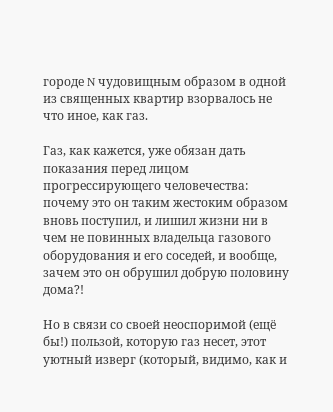городе N чудовищным образом в одной из священных квартир взорвалось не что иное, как газ.

Газ, как кажется, уже обязан дать показания перед лицом прогрессирующего человечества: почему это он таким жестоким образом вновь поступил, и лишил жизни ни в чем не повинных владельца газового оборудования и его соседей, и вообще, зачем это он обрушил добрую половину дома?!

Но в связи со своей неоспоримой (ещё бы!) пользой, которую газ несет, этот уютный изверг (который, видимо, как и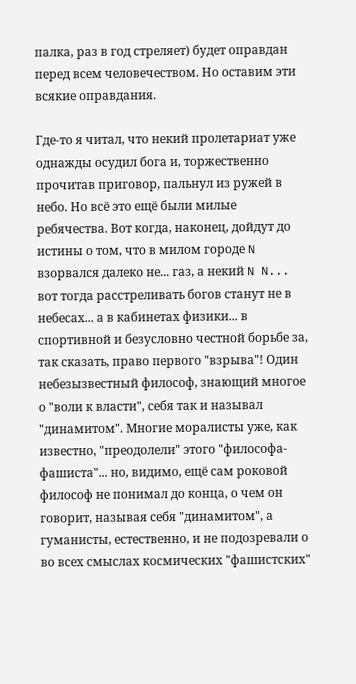палка, раз в год стреляет) будет оправдан перед всем человечеством. Но оставим эти всякие оправдания.

Где-то я читал, что некий пролетариат уже однажды осудил бога и, торжественно прочитав приговор, пальнул из ружей в небо. Но всё это ещё были милые ребячества. Вот когда, наконец, дойдут до истины о том, что в милом городе N взорвался далеко не... газ, а некий N N... вот тогда расстреливать богов станут не в небесах... а в кабинетах физики... в спортивной и безусловно честной борьбе за, так сказать, право первого "взрыва"! Один небезызвестный философ, знающий многое о "воли к власти", себя так и называл "динамитом". Многие моралисты уже, как известно, "преодолели" этого "философа-фашиста"... но, видимо, ещё сам роковой философ не понимал до конца, о чем он говорит, называя себя "динамитом", а гуманисты, естественно, и не подозревали о во всех смыслах космических "фашистских"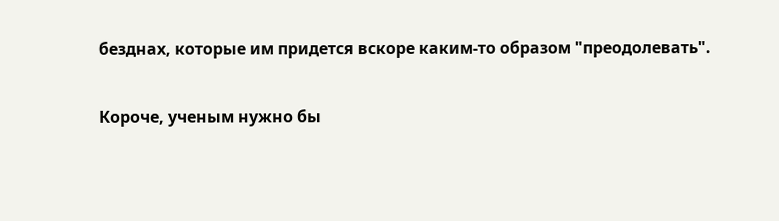безднах, которые им придется вскоре каким-то образом "преодолевать".

Короче, ученым нужно бы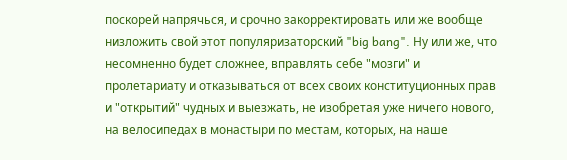поскорей напрячься, и срочно закорректировать или же вообще низложить свой этот популяризаторский "big bang". Ну или же, что несомненно будет сложнее, вправлять себе "мозги" и пролетариату и отказываться от всех своих конституционных прав и "открытий" чудных и выезжать, не изобретая уже ничего нового, на велосипедах в монастыри по местам, которых, на наше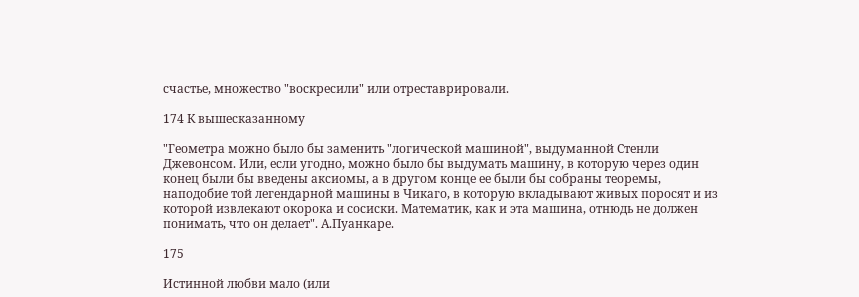счастье, множество "воскресили" или отреставрировали.

174 К вышесказанному

"Геометра можно было бы заменить "логической машиной", выдуманной Стенли Джевонсом. Или, если угодно, можно было бы выдумать машину, в которую через один конец были бы введены аксиомы, а в другом конце ее были бы собраны теоремы, наподобие той легендарной машины в Чикаго, в которую вкладывают живых поросят и из которой извлекают окорока и сосиски. Математик, как и эта машина, отнюдь не должен понимать, что он делает". А.Пуанкаре.

175

Истинной любви мало (или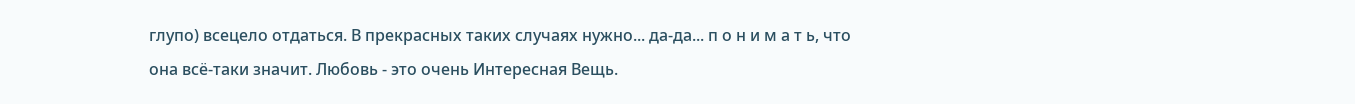глупо) всецело отдаться. В прекрасных таких случаях нужно... да-да... п о н и м а т ь, что она всё-таки значит. Любовь - это очень Интересная Вещь.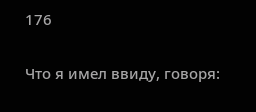176

Что я имел ввиду, говоря: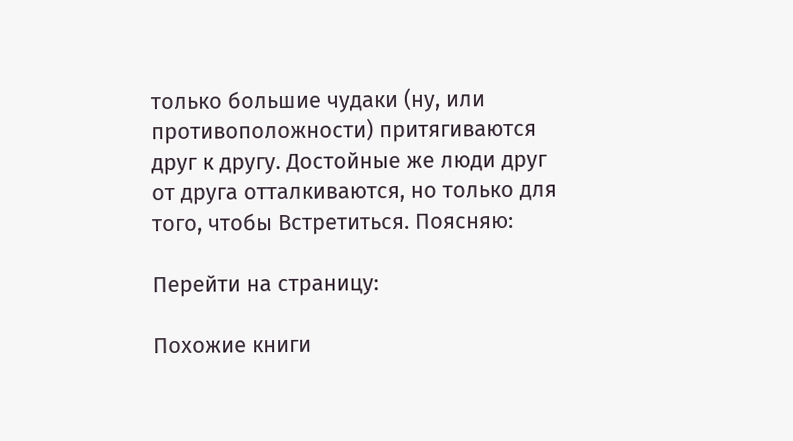только большие чудаки (ну, или противоположности) притягиваются друг к другу. Достойные же люди друг от друга отталкиваются, но только для того, чтобы Встретиться. Поясняю:

Перейти на страницу:

Похожие книги